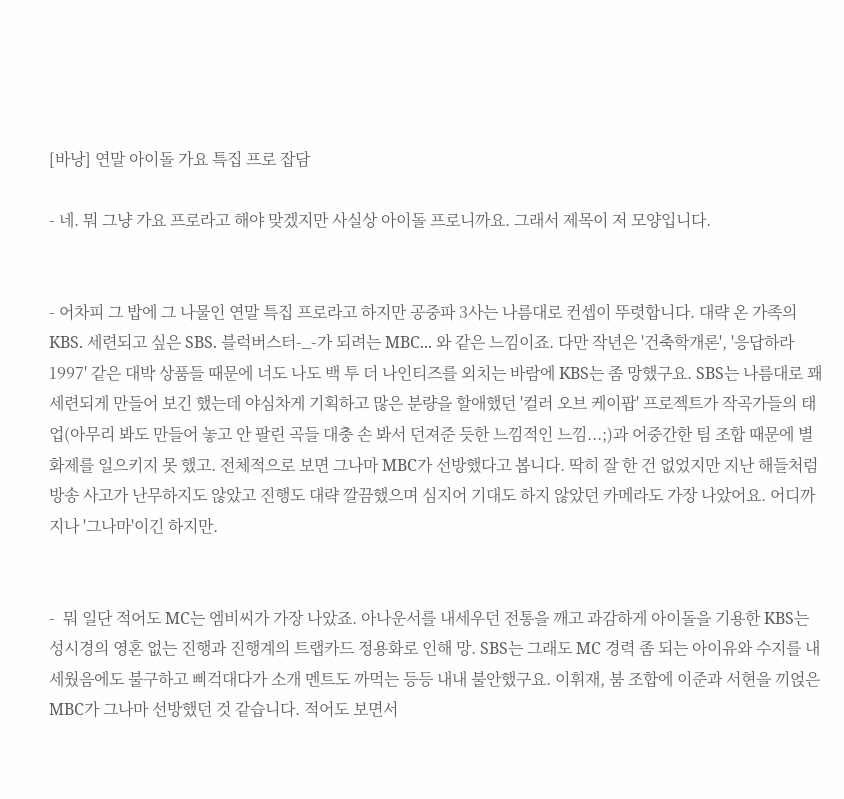[바낭] 연말 아이돌 가요 특집 프로 잡담

- 네. 뭐 그냥 가요 프로라고 해야 맞겠지만 사실상 아이돌 프로니까요. 그래서 제목이 저 모양입니다.


- 어차피 그 밥에 그 나물인 연말 특집 프로라고 하지만 공중파 3사는 나름대로 컨셉이 뚜렷합니다. 대략 온 가족의 KBS. 세련되고 싶은 SBS. 블럭버스터-_-가 되려는 MBC... 와 같은 느낌이죠. 다만 작년은 '건축학개론', '응답하라 1997' 같은 대박 상품들 때문에 너도 나도 백 투 더 나인티즈를 외치는 바람에 KBS는 좀 망했구요. SBS는 나름대로 꽤 세련되게 만들어 보긴 했는데 야심차게 기획하고 많은 분량을 할애했던 '컬러 오브 케이팝' 프로젝트가 작곡가들의 태업(아무리 봐도 만들어 놓고 안 팔린 곡들 대충 손 봐서 던져준 듯한 느낌적인 느낌...;)과 어중간한 팀 조합 때문에 별 화제를 일으키지 못 했고. 전체적으로 보면 그나마 MBC가 선방했다고 봅니다. 딱히 잘 한 건 없었지만 지난 해들처럼 방송 사고가 난무하지도 않았고 진행도 대략 깔끔했으며 심지어 기대도 하지 않았던 카메라도 가장 나았어요. 어디까지나 '그나마'이긴 하지만.


-  뭐 일단 적어도 MC는 엠비씨가 가장 나았죠. 아나운서를 내세우던 전통을 깨고 과감하게 아이돌을 기용한 KBS는 성시경의 영혼 없는 진행과 진행계의 트랩카드 정용화로 인해 망. SBS는 그래도 MC 경력 좀 되는 아이유와 수지를 내세웠음에도 불구하고 삐걱대다가 소개 멘트도 까먹는 등등 내내 불안했구요. 이휘재, 붐 조합에 이준과 서현을 끼얹은 MBC가 그나마 선방했던 것 같습니다. 적어도 보면서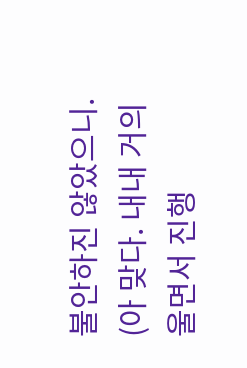불안하진 않았으니. (아 맞다. 내내 거의 울면서 진행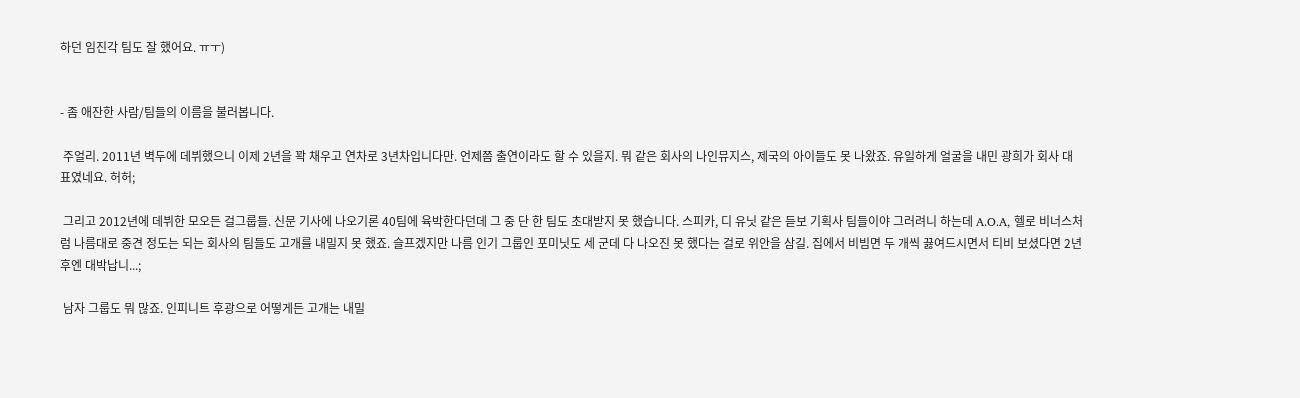하던 임진각 팀도 잘 했어요. ㅠㅜ)


- 좀 애잔한 사람/팀들의 이름을 불러봅니다.

 주얼리. 2011년 벽두에 데뷔했으니 이제 2년을 꽉 채우고 연차로 3년차입니다만. 언제쯤 출연이라도 할 수 있을지. 뭐 같은 회사의 나인뮤지스, 제국의 아이들도 못 나왔죠. 유일하게 얼굴을 내민 광희가 회사 대표였네요. 허허;

 그리고 2012년에 데뷔한 모오든 걸그룹들. 신문 기사에 나오기론 40팀에 육박한다던데 그 중 단 한 팀도 초대받지 못 했습니다. 스피카, 디 유닛 같은 듣보 기획사 팀들이야 그러려니 하는데 A.O.A, 헬로 비너스처럼 나름대로 중견 정도는 되는 회사의 팀들도 고개를 내밀지 못 했죠. 슬프겠지만 나름 인기 그룹인 포미닛도 세 군데 다 나오진 못 했다는 걸로 위안을 삼길. 집에서 비빔면 두 개씩 끓여드시면서 티비 보셨다면 2년 후엔 대박납니...;

 남자 그룹도 뭐 많죠. 인피니트 후광으로 어떻게든 고개는 내밀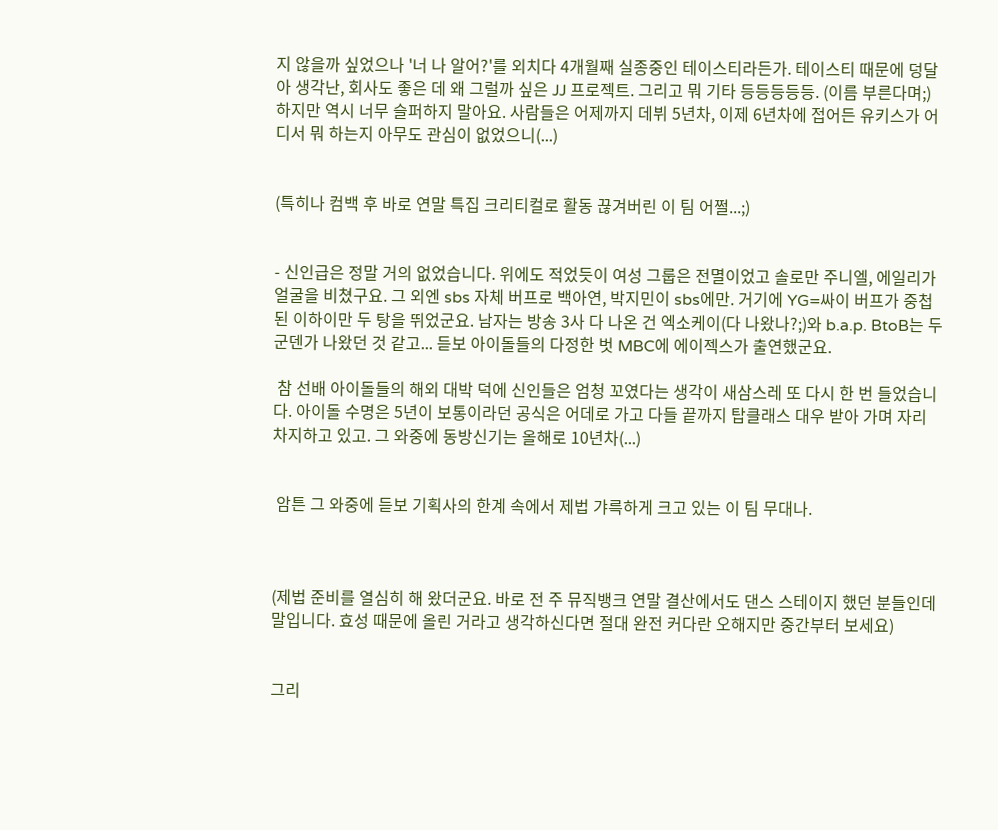지 않을까 싶었으나 '너 나 알어?'를 외치다 4개월째 실종중인 테이스티라든가. 테이스티 때문에 덩달아 생각난, 회사도 좋은 데 왜 그럴까 싶은 JJ 프로젝트. 그리고 뭐 기타 등등등등등. (이름 부른다며;) 하지만 역시 너무 슬퍼하지 말아요. 사람들은 어제까지 데뷔 5년차, 이제 6년차에 접어든 유키스가 어디서 뭐 하는지 아무도 관심이 없었으니(...)


(특히나 컴백 후 바로 연말 특집 크리티컬로 활동 끊겨버린 이 팀 어쩔...;)


- 신인급은 정말 거의 없었습니다. 위에도 적었듯이 여성 그룹은 전멸이었고 솔로만 주니엘, 에일리가 얼굴을 비쳤구요. 그 외엔 sbs 자체 버프로 백아연, 박지민이 sbs에만. 거기에 YG=싸이 버프가 중첩된 이하이만 두 탕을 뛰었군요. 남자는 방송 3사 다 나온 건 엑소케이(다 나왔나?;)와 b.a.p. BtoB는 두 군덴가 나왔던 것 같고... 듣보 아이돌들의 다정한 벗 MBC에 에이젝스가 출연했군요.

 참 선배 아이돌들의 해외 대박 덕에 신인들은 엄청 꼬였다는 생각이 새삼스레 또 다시 한 번 들었습니다. 아이돌 수명은 5년이 보통이라던 공식은 어데로 가고 다들 끝까지 탑클래스 대우 받아 가며 자리 차지하고 있고. 그 와중에 동방신기는 올해로 10년차(...)


 암튼 그 와중에 듣보 기획사의 한계 속에서 제법 갸륵하게 크고 있는 이 팀 무대나.



(제법 준비를 열심히 해 왔더군요. 바로 전 주 뮤직뱅크 연말 결산에서도 댄스 스테이지 했던 분들인데 말입니다. 효성 때문에 올린 거라고 생각하신다면 절대 완전 커다란 오해지만 중간부터 보세요)


그리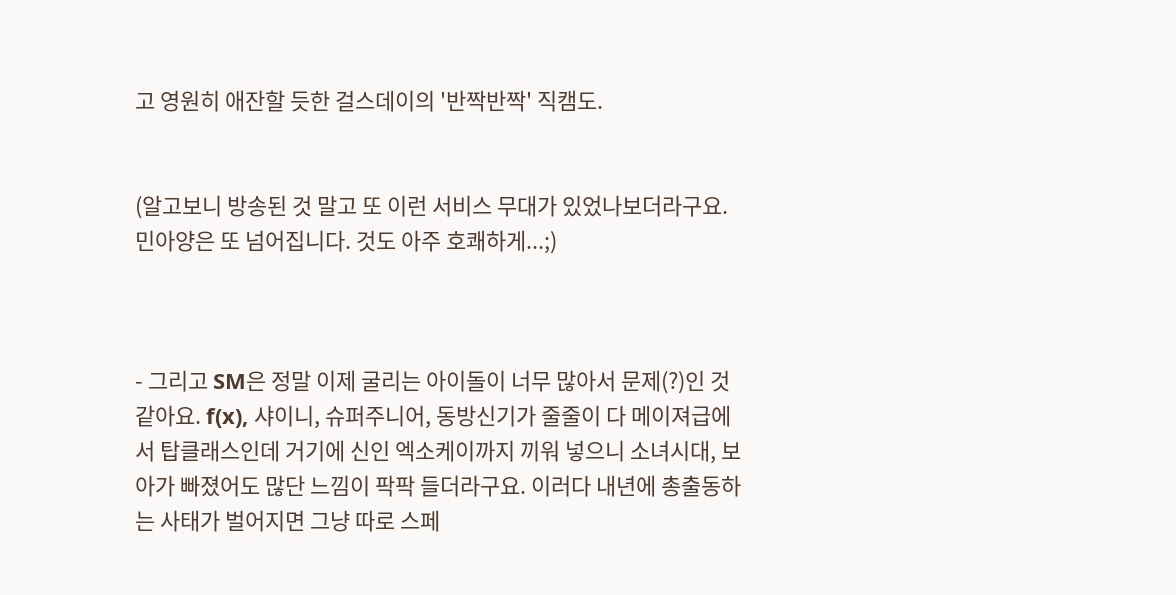고 영원히 애잔할 듯한 걸스데이의 '반짝반짝' 직캠도.


(알고보니 방송된 것 말고 또 이런 서비스 무대가 있었나보더라구요. 민아양은 또 넘어집니다. 것도 아주 호쾌하게...;)



- 그리고 SM은 정말 이제 굴리는 아이돌이 너무 많아서 문제(?)인 것 같아요. f(x), 샤이니, 슈퍼주니어, 동방신기가 줄줄이 다 메이져급에서 탑클래스인데 거기에 신인 엑소케이까지 끼워 넣으니 소녀시대, 보아가 빠졌어도 많단 느낌이 팍팍 들더라구요. 이러다 내년에 총출동하는 사태가 벌어지면 그냥 따로 스페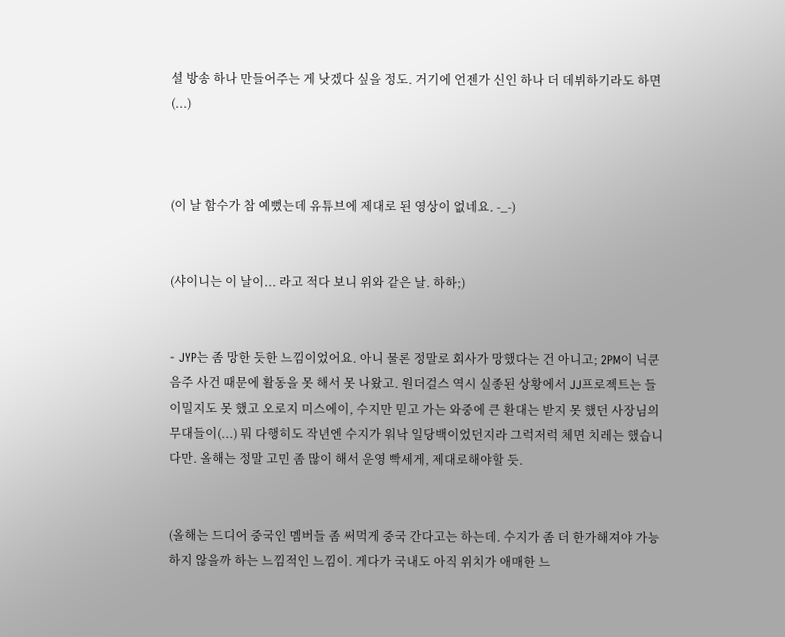셜 방송 하나 만들어주는 게 낫겠다 싶을 정도. 거기에 언젠가 신인 하나 더 데뷔하기라도 하면(...)



(이 날 함수가 참 예뻤는데 유튜브에 제대로 된 영상이 없네요. -_-)


(샤이니는 이 날이... 라고 적다 보니 위와 같은 날. 하하;)


- JYP는 좀 망한 듯한 느낌이었어요. 아니 물론 정말로 회사가 망했다는 건 아니고; 2PM이 닉쿤 음주 사건 때문에 활동을 못 해서 못 나왔고. 원더걸스 역시 실종된 상황에서 JJ프로젝트는 들이밀지도 못 했고 오로지 미스에이, 수지만 믿고 가는 와중에 큰 환대는 받지 못 했던 사장님의 무대들이(...) 뭐 다행히도 작년엔 수지가 워낙 일당백이었던지라 그럭저럭 체면 치레는 했습니다만. 올해는 정말 고민 좀 많이 해서 운영 빡세게, 제대로해야할 듯.


(올해는 드디어 중국인 멤버들 좀 써먹게 중국 간다고는 하는데. 수지가 좀 더 한가해져야 가능하지 않을까 하는 느낌적인 느낌이. 게다가 국내도 아직 위치가 애매한 느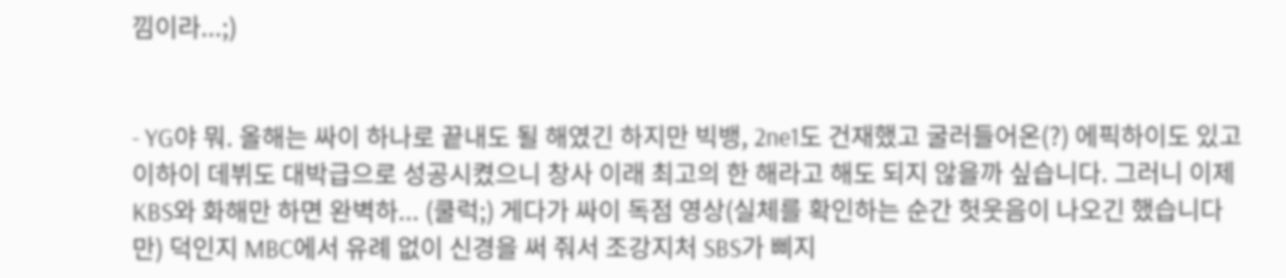낌이라...;)


- YG야 뭐. 올해는 싸이 하나로 끝내도 될 해였긴 하지만 빅뱅, 2ne1도 건재했고 굴러들어온(?) 에픽하이도 있고 이하이 데뷔도 대박급으로 성공시켰으니 창사 이래 최고의 한 해라고 해도 되지 않을까 싶습니다. 그러니 이제 KBS와 화해만 하면 완벽하... (쿨럭;) 게다가 싸이 독점 영상(실체를 확인하는 순간 헛웃음이 나오긴 했습니다만) 덕인지 MBC에서 유례 없이 신경을 써 줘서 조강지처 SBS가 삐지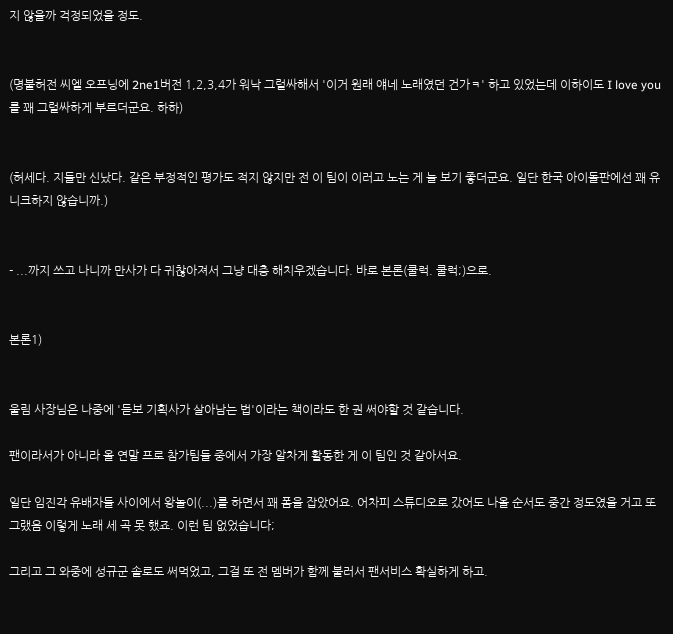지 않을까 걱정되었을 정도.


(명불허전 씨엘 오프닝에 2ne1버전 1,2,3,4가 워낙 그럴싸해서 '이거 원래 얘네 노래였던 건가ㅋ' 하고 있었는데 이하이도 I love you를 꽤 그럴싸하게 부르더군요. 하하)


(허세다. 지들만 신났다. 같은 부정적인 평가도 적지 않지만 전 이 팀이 이러고 노는 게 늘 보기 좋더군요. 일단 한국 아이돌판에선 꽤 유니크하지 않습니까.)


- ...까지 쓰고 나니까 만사가 다 귀찮아져서 그냥 대충 해치우겠습니다. 바로 본론(쿨럭. 쿨럭;)으로.


본론1)


울림 사장님은 나중에 '듣보 기획사가 살아남는 법'이라는 책이라도 한 권 써야할 것 같습니다.

팬이라서가 아니라 올 연말 프로 참가팀들 중에서 가장 알차게 활동한 게 이 팀인 것 같아서요.

일단 임진각 유배자들 사이에서 왕놀이(...)를 하면서 꽤 폼을 잡았어요. 어차피 스튜디오로 갔어도 나올 순서도 중간 정도였을 거고 또 그랬음 이렇게 노래 세 곡 못 했죠. 이런 팀 없었습니다;

그리고 그 와중에 성규군 솔로도 써먹었고, 그걸 또 전 멤버가 함께 불러서 팬서비스 확실하게 하고.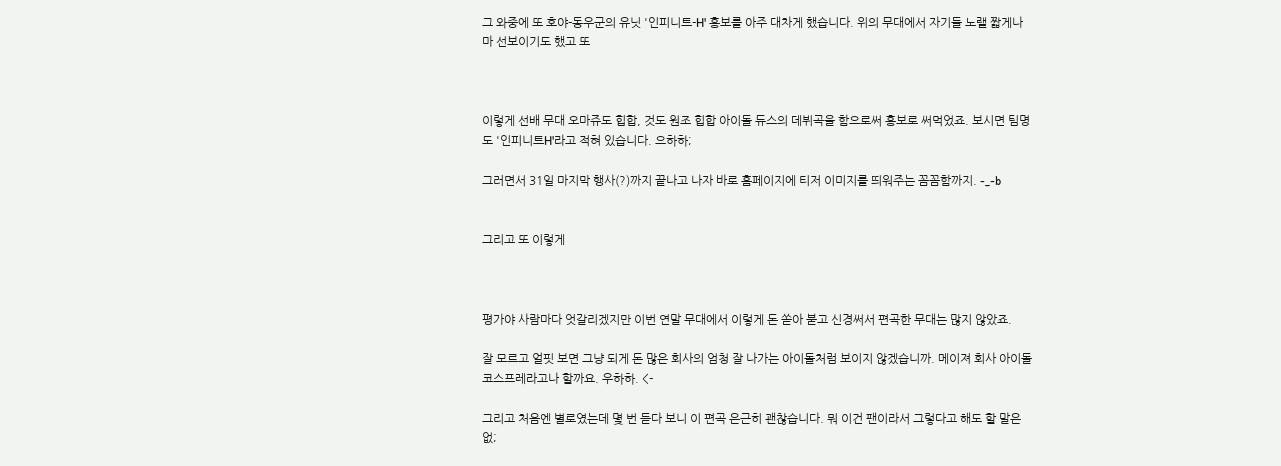그 와중에 또 호야-동우군의 유닛 '인피니트-H' 홍보를 아주 대차게 했습니다. 위의 무대에서 자기들 노랠 짧게나마 선보이기도 했고 또



이렇게 선배 무대 오마쥬도 힙합, 것도 원조 힙합 아이돌 듀스의 데뷔곡을 함으로써 홍보로 써먹었죠. 보시면 팀명도 '인피니트H'라고 적혀 있습니다. 으하하;

그러면서 31일 마지막 행사(?)까지 끝나고 나자 바로 홈페이지에 티저 이미지를 띄워주는 꼼꼼함까지. -_-b


그리고 또 이렇게



평가야 사람마다 엇갈리겠지만 이번 연말 무대에서 이렇게 돈 쏟아 붇고 신경써서 편곡한 무대는 많지 않았죠.

잘 모르고 얼핏 보면 그냥 되게 돈 많은 회사의 엄청 잘 나가는 아이돌처럼 보이지 않겠습니까. 메이져 회사 아이돌 코스프레라고나 할까요. 우하하. <-

그리고 처음엔 별로였는데 몇 번 듣다 보니 이 편곡 은근히 괜찮습니다. 뭐 이건 팬이라서 그렇다고 해도 할 말은 없;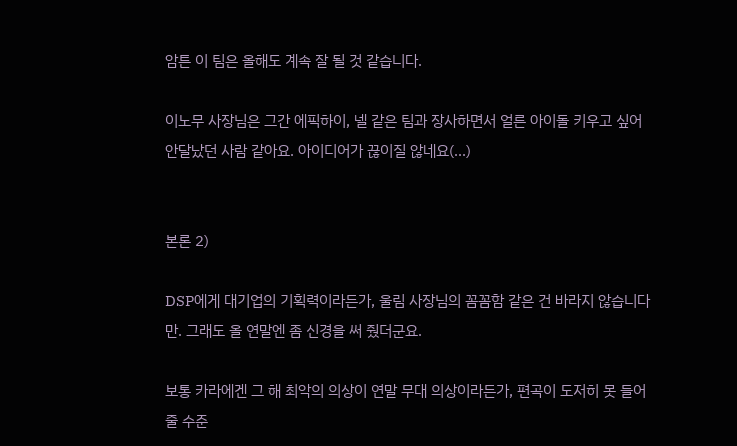암튼 이 팀은 올해도 계속 잘 될 것 같습니다.

이노무 사장님은 그간 에픽하이, 넬 같은 팀과 장사하면서 얼른 아이돌 키우고 싶어 안달났던 사람 같아요. 아이디어가 끊이질 않네요(...)


본론 2)

DSP에게 대기업의 기획력이라든가, 울림 사장님의 꼼꼼함 같은 건 바라지 않습니다만. 그래도 올 연말엔 좀 신경을 써 줬더군요.

보통 카라에겐 그 해 최악의 의상이 연말 무대 의상이라든가, 편곡이 도저히 못 들어줄 수준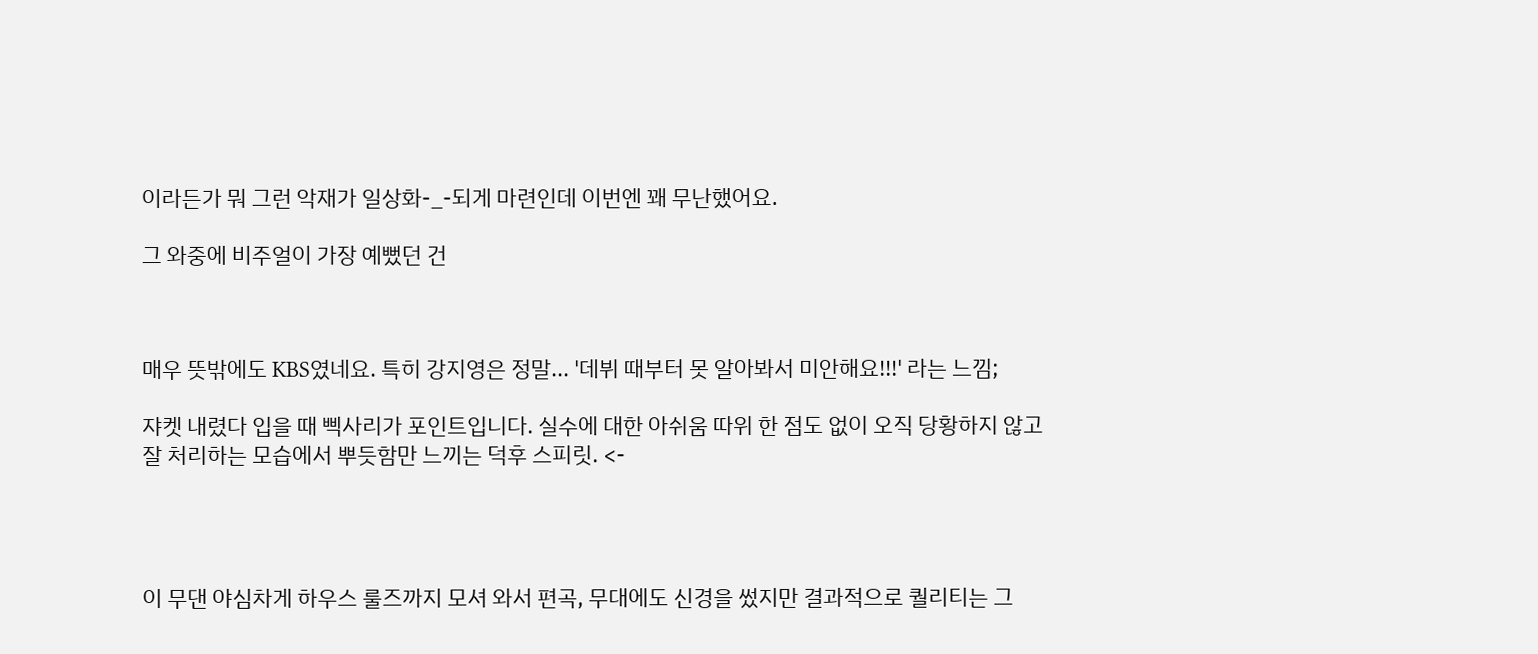이라든가 뭐 그런 악재가 일상화-_-되게 마련인데 이번엔 꽤 무난했어요.

그 와중에 비주얼이 가장 예뻤던 건



매우 뜻밖에도 KBS였네요. 특히 강지영은 정말... '데뷔 때부터 못 알아봐서 미안해요!!!' 라는 느낌;

쟈켓 내렸다 입을 때 삑사리가 포인트입니다. 실수에 대한 아쉬움 따위 한 점도 없이 오직 당황하지 않고 잘 처리하는 모습에서 뿌듯함만 느끼는 덕후 스피릿. <-




이 무댄 야심차게 하우스 룰즈까지 모셔 와서 편곡, 무대에도 신경을 썼지만 결과적으로 퀄리티는 그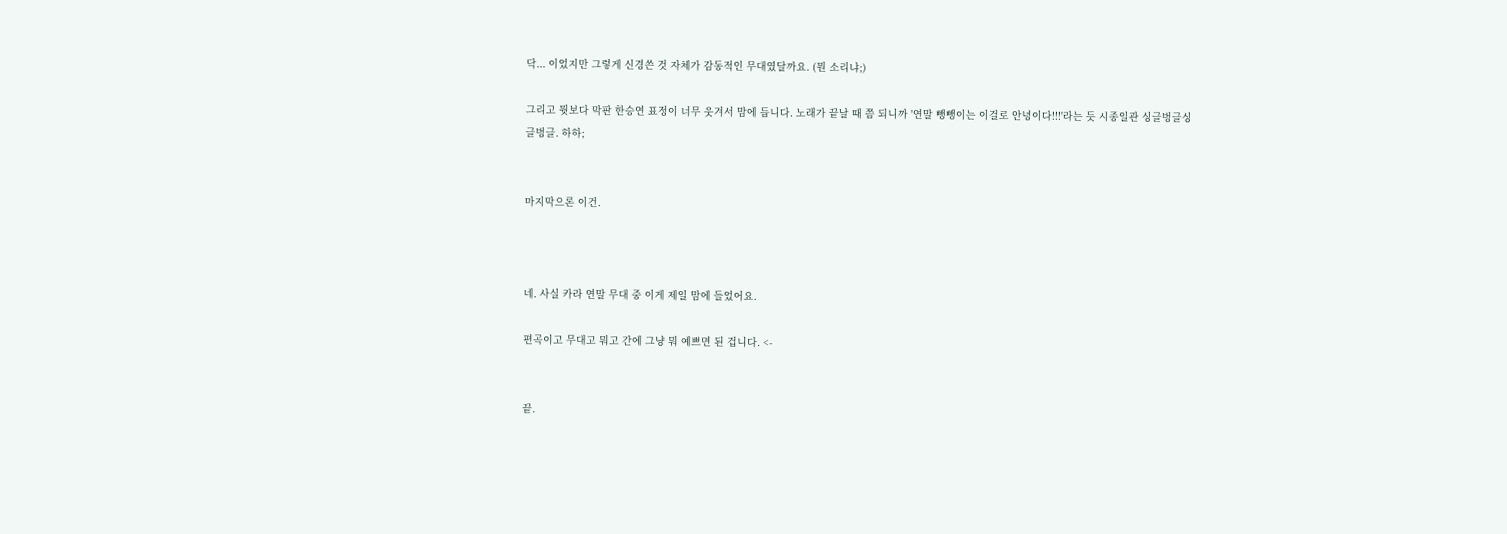닥... 이었지만 그렇게 신경쓴 것 자체가 감동적인 무대였달까요. (뭔 소리냐;)

그리고 뭣보다 막판 한승연 표정이 너무 웃겨서 맘에 듭니다. 노래가 끝날 때 쯤 되니까 '연말 뺑뺑이는 이걸로 안녕이다!!!'라는 듯 시종일관 싱글벙글싱글벙글. 하하;


마지막으론 이건.



네. 사실 카라 연말 무대 중 이게 제일 맘에 들었어요.

편곡이고 무대고 뭐고 간에 그냥 뭐 예쁘면 된 겁니다. <-


끝.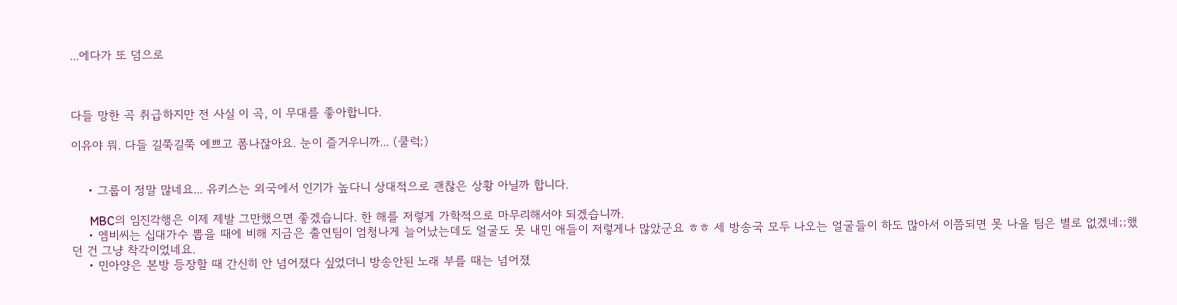...에다가 또 덤으로



다들 망한 곡 취급하지만 전 사실 이 곡, 이 무대를 좋아합니다.

이유야 뭐. 다들 길쭉길쭉 예쁘고 폼나잖아요. 눈이 즐거우니까... (쿨럭;)


    • 그룹이 정말 많네요... 유키스는 외국에서 인기가 높다니 상대적으로 괜찮은 상황 아닐까 합니다.

      MBC의 임진각행은 이제 제발 그만했으면 좋겠습니다. 한 해를 저렇게 가학적으로 마무리해서야 되겠습니까.
    • 엠비씨는 십대가수 뽑을 때에 비해 지금은 출연팀이 엄청나게 늘어났는데도 얼굴도 못 내민 애들이 저렇게나 많았군요 ㅎㅎ 세 방송국 모두 나오는 얼굴들이 하도 많아서 이쯤되면 못 나올 팀은 별로 없겠네;;했던 건 그냥 착각이었네요.
    • 민아양은 본방 등장할 때 간신히 안 넘어졌다 싶었더니 방송안된 노래 부를 때는 넘어졌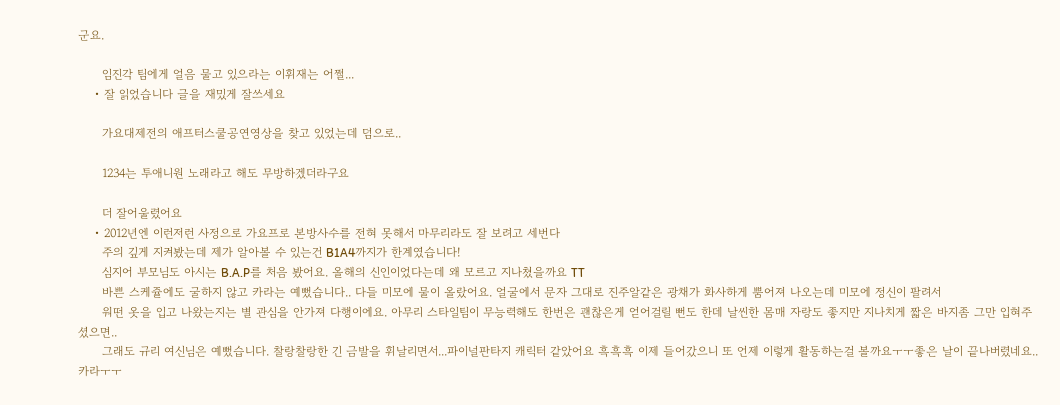군요.

      임진각 팀에게 얼음 물고 있으라는 이휘재는 어쩔...
    • 잘 읽었습니다 글을 재밌게 잘쓰세요

      가요대제전의 애프터스쿨공연영상을 찾고 있었는데 덤으로..

      1234는 투애니원 노래라고 해도 무방하겠더라구요

      더 잘어울렸어요
    • 2012년엔 이런저런 사정으로 가요프로 본방사수를 전혀 못해서 마무리라도 잘 보려고 세번다
      주의 깊게 지켜봤는데 제가 알아볼 수 있는건 B1A4까지가 한계였습니다!
      심지어 부모님도 아시는 B.A.P를 처음 봤어요. 올해의 신인이었다는데 왜 모르고 지나쳤을까요 TT
      바쁜 스케쥴에도 굴하지 않고 카라는 예뻤습니다.. 다들 미모에 물이 올랐어요. 얼굴에서 문자 그대로 진주알같은 광채가 화사하게 뿜어져 나오는데 미모에 정신이 팔려서
      워떤 옷을 입고 나왔는지는 별 관심을 안가져 다행이에요. 아무리 스타일팀이 무능력해도 한번은 괜찮은게 얻어걸릴 뻔도 한데 날씬한 몸매 자랑도 좋지만 지나치게 짧은 바지좀 그만 입혀주셨으면..
      그래도 규리 여신님은 예뻤습니다. 찰랑찰랑한 긴 금발을 휘날리면서...파이널판타지 캐릭터 같았어요 흑흑흑 이제 들어갔으니 또 언제 이렇게 활동하는걸 볼까요ㅜㅜ좋은 날이 끝나버렸네요..카라ㅜㅜ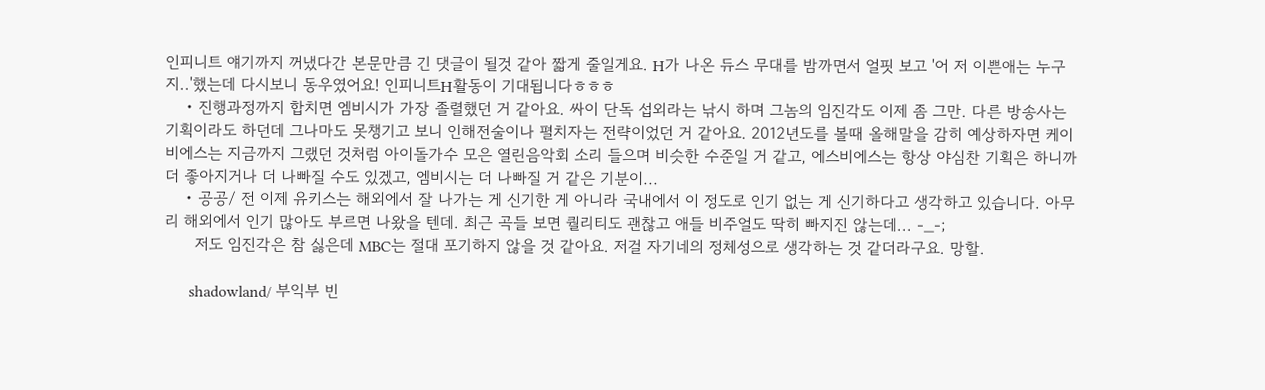인피니트 얘기까지 꺼냈다간 본문만큼 긴 댓글이 될것 같아 짧게 줄일게요. H가 나온 듀스 무대를 밤까면서 얼핏 보고 '어 저 이쁜애는 누구지..'했는데 다시보니 동우였어요! 인피니트H활동이 기대됩니다ㅎㅎㅎ
    • 진행과정까지 합치면 엠비시가 가장 졸렬했던 거 같아요. 싸이 단독 섭외라는 낚시 하며 그놈의 임진각도 이제 좀 그만. 다른 방송사는 기획이라도 하던데 그나마도 못챙기고 보니 인해전술이나 펼치자는 전략이었던 거 같아요. 2012년도를 볼때 올해말을 감히 예상하자면 케이비에스는 지금까지 그랬던 것처럼 아이돌가수 모은 열린음악회 소리 들으며 비슷한 수준일 거 같고, 에스비에스는 항상 야심찬 기획은 하니까 더 좋아지거나 더 나빠질 수도 있겠고, 엠비시는 더 나빠질 거 같은 기분이...
    • 공공/ 전 이제 유키스는 해외에서 잘 나가는 게 신기한 게 아니라 국내에서 이 정도로 인기 없는 게 신기하다고 생각하고 있습니다. 아무리 해외에서 인기 많아도 부르면 나왔을 텐데. 최근 곡들 보면 퀄리티도 괜찮고 애들 비주얼도 딱히 빠지진 않는데... -_-;
      저도 임진각은 참 싫은데 MBC는 절대 포기하지 않을 것 같아요. 저걸 자기네의 정체성으로 생각하는 것 같더라구요. 망할.

      shadowland/ 부익부 빈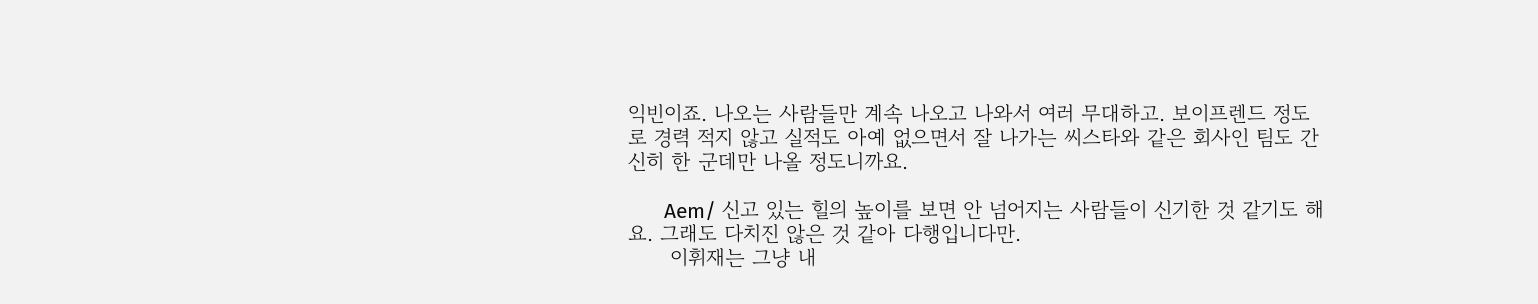익빈이죠. 나오는 사람들만 계속 나오고 나와서 여러 무대하고. 보이프렌드 정도로 경력 적지 않고 실적도 아예 없으면서 잘 나가는 씨스타와 같은 회사인 팀도 간신히 한 군데만 나올 정도니까요.

      Aem/ 신고 있는 힐의 높이를 보면 안 넘어지는 사람들이 신기한 것 같기도 해요. 그래도 다치진 않은 것 같아 다행입니다만.
      이휘재는 그냥 내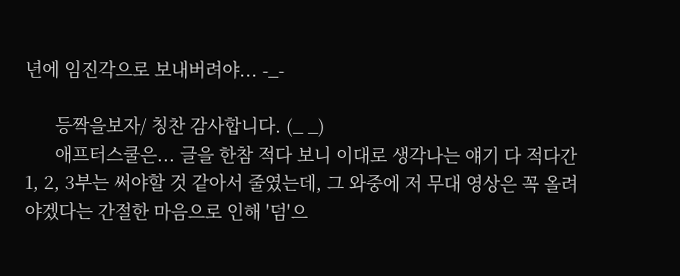년에 임진각으로 보내버려야... -_-

      등짝을보자/ 칭찬 감사합니다. (_ _)
      애프터스쿨은... 글을 한참 적다 보니 이대로 생각나는 얘기 다 적다간 1, 2, 3부는 써야할 것 같아서 줄였는데, 그 와중에 저 무대 영상은 꼭 올려야겠다는 간절한 마음으로 인해 '덤'으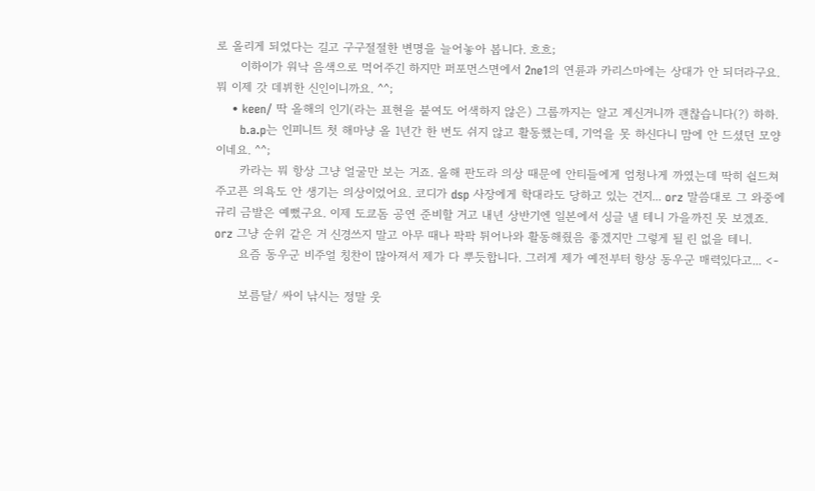로 올리게 되었다는 길고 구구절절한 변명을 늘어놓아 봅니다. 흐흐;
      이하이가 워낙 음색으로 먹어주긴 하지만 퍼포먼스면에서 2ne1의 연륜과 카리스마에는 상대가 안 되더라구요. 뭐 이제 갓 데뷔한 신인이니까요. ^^;
    • keen/ 딱 올해의 인기(라는 표현을 붙여도 어색하지 않은) 그룹까지는 알고 계신거니까 괜찮습니다(?) 하하.
      b.a.p는 인피니트 첫 해마냥 올 1년간 한 번도 쉬지 않고 활동했는데, 기억을 못 하신다니 맘에 안 드셨던 모양이네요. ^^;
      카라는 뭐 항상 그냥 얼굴만 보는 거죠. 올해 판도라 의상 때문에 안티들에게 엄청나게 까였는데 딱히 쉴드쳐주고픈 의욕도 안 생기는 의상이었어요. 코디가 dsp 사장에게 학대라도 당하고 있는 건지... orz 말씀대로 그 와중에 규리 금발은 예뻤구요. 이제 도쿄돔 공연 준비할 거고 내년 상반기엔 일본에서 싱글 낼 테니 가을까진 못 보겠죠. orz 그냥 순위 같은 거 신경쓰지 말고 아무 때나 팍팍 튀어나와 활동해줬음 좋겠지만 그렇게 될 린 없을 테니.
      요즘 동우군 비주얼 칭찬이 많아져서 제가 다 뿌듯합니다. 그러게 제가 예전부터 항상 동우군 매력있다고... <-

      보름달/ 싸이 낚시는 정말 웃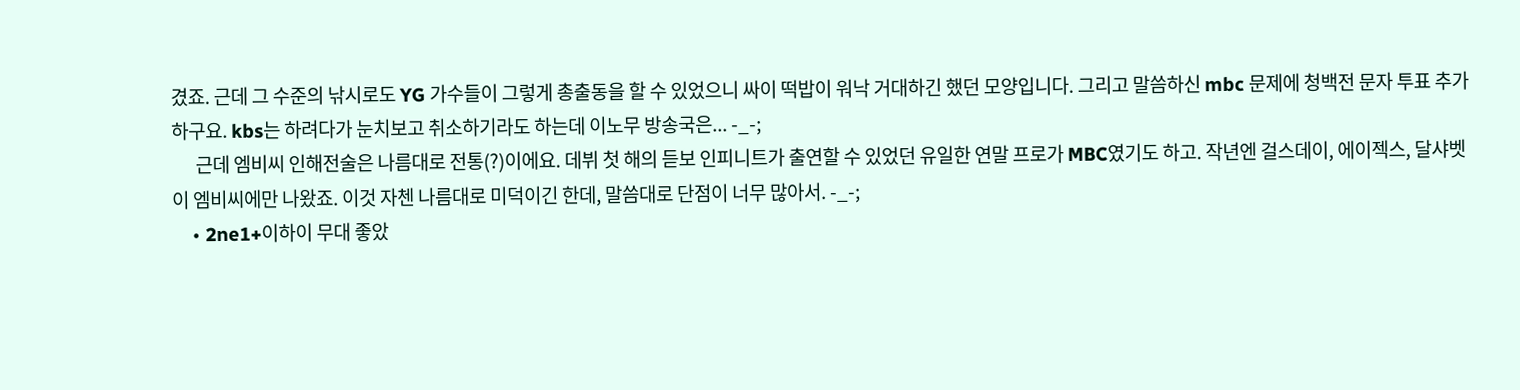겼죠. 근데 그 수준의 낚시로도 YG 가수들이 그렇게 총출동을 할 수 있었으니 싸이 떡밥이 워낙 거대하긴 했던 모양입니다. 그리고 말씀하신 mbc 문제에 청백전 문자 투표 추가하구요. kbs는 하려다가 눈치보고 취소하기라도 하는데 이노무 방송국은... -_-;
      근데 엠비씨 인해전술은 나름대로 전통(?)이에요. 데뷔 첫 해의 듣보 인피니트가 출연할 수 있었던 유일한 연말 프로가 MBC였기도 하고. 작년엔 걸스데이, 에이젝스, 달샤벳이 엠비씨에만 나왔죠. 이것 자첸 나름대로 미덕이긴 한데, 말씀대로 단점이 너무 많아서. -_-;
    • 2ne1+이하이 무대 좋았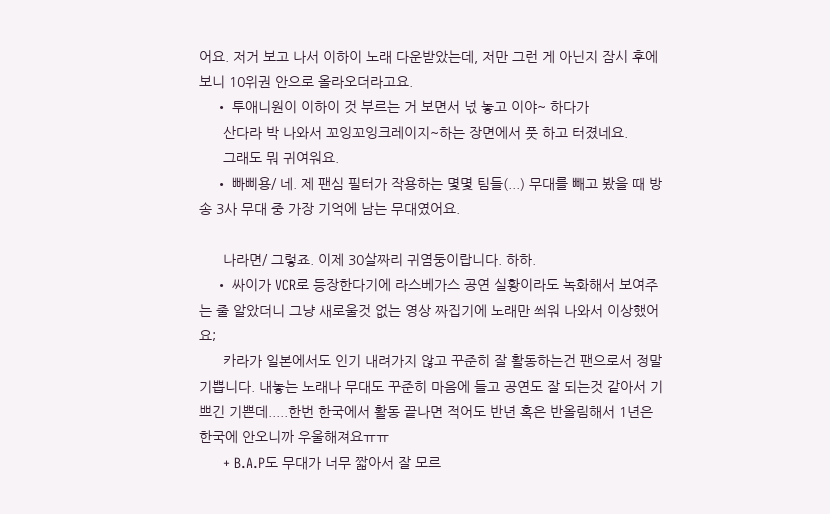어요. 저거 보고 나서 이하이 노래 다운받았는데, 저만 그런 게 아닌지 잠시 후에 보니 10위권 안으로 올라오더라고요.
    • 투애니원이 이하이 것 부르는 거 보면서 넋 놓고 이야~ 하다가
      산다라 박 나와서 꼬잉꼬잉크레이지~하는 장면에서 풋 하고 터졌네요.
      그래도 뭐 귀여워요.
    • 빠삐용/ 네. 제 팬심 필터가 작용하는 몇몇 팀들(...) 무대를 빼고 봤을 때 방송 3사 무대 중 가장 기억에 남는 무대였어요.

      나라면/ 그렇죠. 이제 30살짜리 귀염둥이랍니다. 하하.
    • 싸이가 VCR로 등장한다기에 라스베가스 공연 실황이라도 녹화해서 보여주는 줄 알았더니 그냥 새로울것 없는 영상 짜집기에 노래만 씌워 나와서 이상했어요;
      카라가 일본에서도 인기 내려가지 않고 꾸준히 잘 활동하는건 팬으로서 정말 기쁩니다. 내놓는 노래나 무대도 꾸준히 마음에 들고 공연도 잘 되는것 같아서 기쁘긴 기쁜데.....한번 한국에서 활동 끝나면 적어도 반년 혹은 반올림해서 1년은 한국에 안오니까 우울해져요ㅠㅠ
      + B.A.P도 무대가 너무 짧아서 잘 모르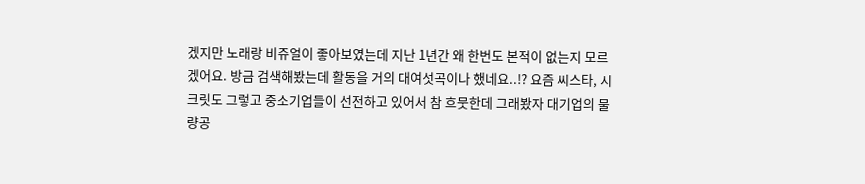겠지만 노래랑 비쥬얼이 좋아보였는데 지난 1년간 왜 한번도 본적이 없는지 모르겠어요. 방금 검색해봤는데 활동을 거의 대여섯곡이나 했네요..!? 요즘 씨스타, 시크릿도 그렇고 중소기업들이 선전하고 있어서 참 흐뭇한데 그래봤자 대기업의 물량공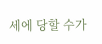세에 당할 수가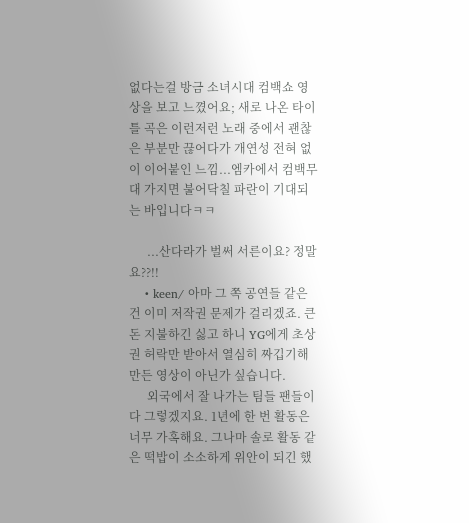없다는걸 방금 소녀시대 컴백쇼 영상을 보고 느꼈어요; 새로 나온 타이틀 곡은 이런저런 노래 중에서 괜찮은 부분만 끊어다가 개연성 전혀 없이 이어붙인 느낌...엠카에서 컴백무대 가지면 불어닥칠 파란이 기대되는 바입니다ㅋㅋ

      ...산다라가 벌써 서른이요? 정말요??!!
    • keen/ 아마 그 쪽 공연들 같은 건 이미 저작권 문제가 걸리겠죠. 큰 돈 지불하긴 싫고 하니 YG에게 초상권 허락만 받아서 열심히 짜깁기해 만든 영상이 아닌가 싶습니다.
      외국에서 잘 나가는 팀들 팬들이 다 그렇겠지요. 1년에 한 번 활동은 너무 가혹해요. 그나마 솔로 활동 같은 떡밥이 소소하게 위안이 되긴 했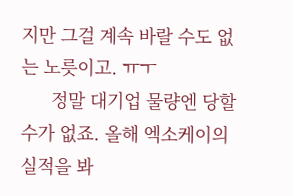지만 그걸 계속 바랄 수도 없는 노릇이고. ㅠㅜ
      정말 대기업 물량엔 당할 수가 없죠. 올해 엑소케이의 실적을 봐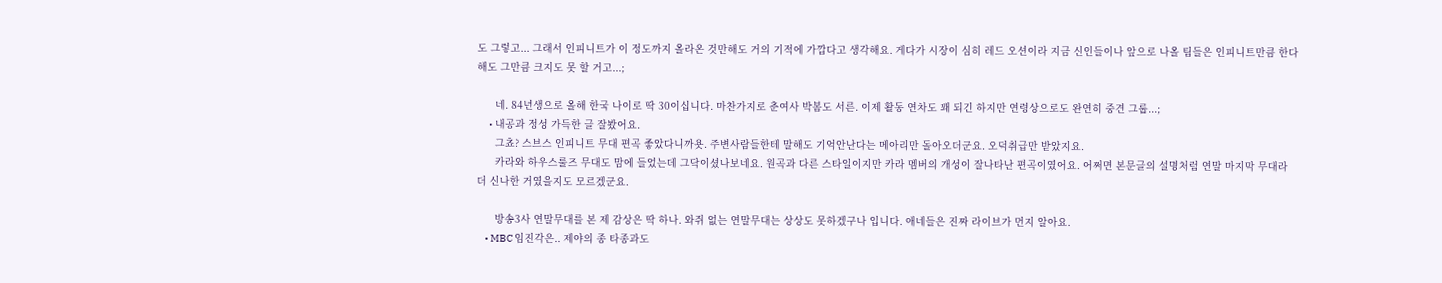도 그렇고... 그래서 인피니트가 이 정도까지 올라온 것만해도 거의 기적에 가깝다고 생각해요. 게다가 시장이 심히 레드 오션이라 지금 신인들이나 앞으로 나올 팀들은 인피니트만큼 한다 해도 그만큼 크지도 못 할 거고...;

      네. 84년생으로 올해 한국 나이로 딱 30이십니다. 마찬가지로 춘여사 박봄도 서른. 이제 활동 연차도 꽤 되긴 하지만 연령상으로도 완연히 중견 그룹...;
    • 내공과 정성 가득한 글 잘봤어요.
      그쵸? 스브스 인피니트 무대 편곡 좋았다니까욧. 주변사람들한테 말해도 기억안난다는 메아리만 돌아오더군요. 오덕취급만 받았지요.
      카라와 하우스룰즈 무대도 맘에 들었는데 그닥이셨나보네요. 원곡과 다른 스타일이지만 카라 멤버의 개성이 잘나타난 편곡이였어요. 어쩌면 본문글의 설명처럼 연말 마지막 무대라 더 신나한 거였을지도 모르겠군요.

      방송3사 연말무대를 본 제 감상은 딱 하나. 와쥐 없는 연말무대는 상상도 못하겠구나 입니다. 애네들은 진짜 라이브가 먼지 알아요.
    • MBC 임진각은.. 제야의 종 타종과도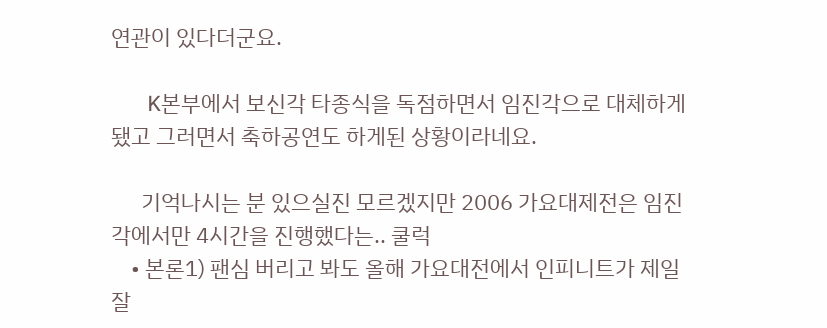연관이 있다더군요.

      K본부에서 보신각 타종식을 독점하면서 임진각으로 대체하게 됐고 그러면서 축하공연도 하게된 상황이라네요.

      기억나시는 분 있으실진 모르겠지만 2006 가요대제전은 임진각에서만 4시간을 진행했다는.. 쿨럭
    • 본론1) 팬심 버리고 봐도 올해 가요대전에서 인피니트가 제일 잘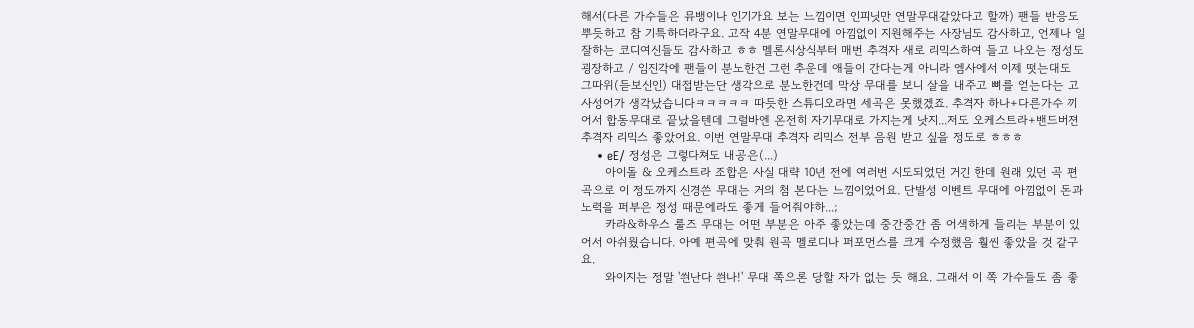해서(다른 가수들은 뮤뱅이나 인기가요 보는 느낌이면 인피닛만 연말무대같았다고 할까) 팬들 반응도 뿌듯하고 참 기특하더라구요. 고작 4분 연말무대에 아낌없이 지원해주는 사장님도 감사하고, 언제나 일잘하는 코디여신들도 감사하고 ㅎㅎ 멜론시상식부터 매번 추격자 새로 리믹스하여 들고 나오는 정성도 굉장하고 / 임진각에 팬들이 분노한건 그런 추운데 애들이 간다는게 아니라 엠사에서 이제 떳는대도 그따위(듣보신인) 대접받는단 생각으로 분노한건데 막상 무대를 보니 살을 내주고 뼈를 얻는다는 고사성어가 생각났습니다ㅋㅋㅋㅋㅋ 따듯한 스튜디오라면 세곡은 못했겠죠. 추격자 하나+다른가수 끼어서 합동무대로 끝났을텐데 그럴바엔 온전히 자기무대로 가지는게 낫지...저도 오케스트라+밴드버젼 추격자 리믹스 좋았어요. 이번 연말무대 추격자 리믹스 전부 음원 받고 싶을 정도로 ㅎㅎㅎ
    • eE/ 정성은 그렇다쳐도 내공은(...)
      아이돌 & 오케스트라 조합은 사실 대략 10년 전에 여러번 시도되었던 거긴 한데 원래 있던 곡 편곡으로 이 정도까지 신경쓴 무대는 거의 첨 본다는 느낌이었어요. 단발성 이벤트 무대에 아낌없이 돈과 노력을 퍼부은 정성 때문에라도 좋게 들어줘야하...;
      카라&하우스 룰즈 무대는 어떤 부분은 아주 좋았는데 중간중간 좀 어색하게 들리는 부분이 있어서 아쉬웠습니다. 아예 편곡에 맞춰 원곡 멜로디나 퍼포먼스를 크게 수정했음 훨씬 좋았을 것 같구요.
      와이지는 정말 '씐난다 씐나!' 무대 쪽으론 당할 자가 없는 듯 해요. 그래서 이 쪽 가수들도 좀 좋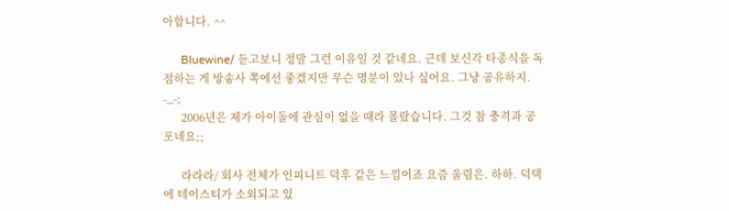아합니다. ^^

      Bluewine/ 듣고보니 정말 그런 이유일 것 같네요. 근데 보신각 타종식을 독점하는 게 방송사 쪽에선 좋겠지만 무슨 명분이 있나 싶어요. 그냥 공유하지. -_-;
      2006년은 제가 아이돌에 관심이 없을 때라 몰랐습니다. 그것 참 충격과 공포네요;;

      라라라/ 회사 전체가 인피니트 덕후 같은 느낌이죠 요즘 울림은. 하하. 덕택에 테이스티가 소외되고 있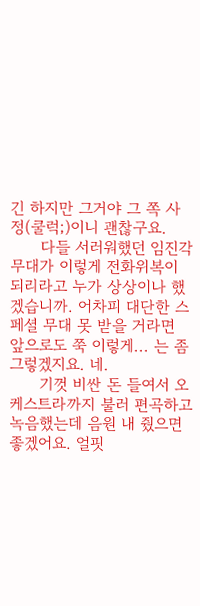긴 하지만 그거야 그 쪽 사정(쿨럭;)이니 괜찮구요.
      다들 서러워했던 임진각 무대가 이렇게 전화위복이 되리라고 누가 상상이나 했겠습니까. 어차피 대단한 스페셜 무대 못 받을 거라면 앞으로도 쭉 이렇게... 는 좀 그렇겠지요. 네.
      기껏 비싼 돈 들여서 오케스트라까지 불러 편곡하고 녹음했는데 음원 내 줬으면 좋겠어요. 얼핏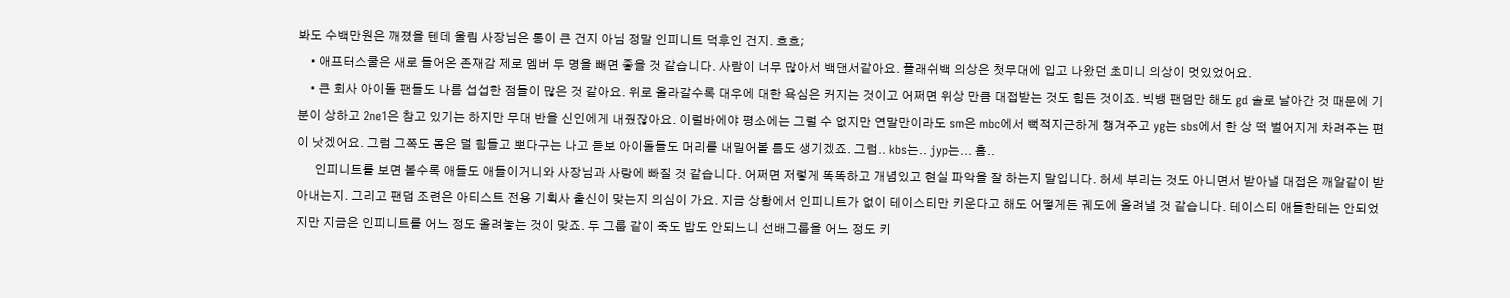봐도 수백만원은 깨졌을 텐데 울림 사장님은 통이 큰 건지 아님 정말 인피니트 덕후인 건지. 흐흐;
    • 애프터스쿨은 새로 들어온 존재감 제로 멤버 두 명을 빼면 좋을 것 같습니다. 사람이 너무 많아서 백댄서같아요. 플래쉬백 의상은 첫무대에 입고 나왔던 초미니 의상이 멋있었어요.
    • 큰 회사 아이돌 팬들도 나름 섭섭한 점들이 많은 것 같아요. 위로 올라갈수록 대우에 대한 욕심은 커지는 것이고 어쩌면 위상 만큼 대접받는 것도 힘든 것이죠. 빅뱅 팬덤만 해도 gd 솔로 날아간 것 때문에 기분이 상하고 2ne1은 참고 있기는 하지만 무대 반을 신인에게 내줬잖아요. 이럴바에야 평소에는 그럴 수 없지만 연말만이라도 sm은 mbc에서 뻑적지근하게 챙겨주고 yg는 sbs에서 한 상 떡 벌어지게 차려주는 편이 낫겠어요. 그럼 그쪽도 몸은 덜 힘들고 뽀다구는 나고 듣보 아이돌들도 머리를 내밀어볼 틈도 생기겠죠. 그럼.. kbs는.. jyp는... 흠..
      인피니트를 보면 볼수록 애들도 애들이거니와 사장님과 사랑에 빠질 것 같습니다. 어쩌면 저렇게 똑똑하고 개념있고 현실 파악을 잘 하는지 말입니다. 허세 부리는 것도 아니면서 받아낼 대접은 깨알같이 받아내는지. 그리고 팬덤 조련은 아티스트 전용 기획사 출신이 맞는지 의심이 가요. 지금 상황에서 인피니트가 없이 테이스티만 키운다고 해도 어떻게든 궤도에 올려낼 것 같습니다. 테이스티 애들한테는 안되었지만 지금은 인피니트를 어느 정도 올려놓는 것이 맞죠. 두 그룹 같이 죽도 밥도 안되느니 선배그룹을 어느 정도 키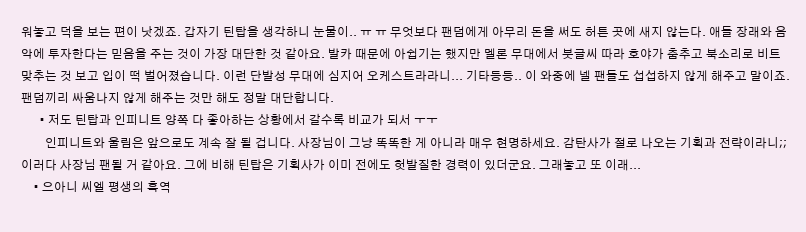워놓고 덕을 보는 편이 낫겠죠. 갑자기 틴탑을 생각하니 눈물이.. ㅠ ㅠ 무엇보다 팬덤에게 아무리 돈을 써도 허튼 곳에 새지 않는다. 애들 장래와 음악에 투자한다는 믿음을 주는 것이 가장 대단한 것 같아요. 발카 때문에 아쉽기는 했지만 멜론 무대에서 붓글씨 따라 호야가 춤추고 북소리로 비트 맞추는 것 보고 입이 떡 벌어졌습니다. 이런 단발성 무대에 심지어 오케스트라라니... 기타등등.. 이 와중에 넬 팬들도 섭섭하지 않게 해주고 말이죠. 팬덤끼리 싸움나지 않게 해주는 것만 해도 정말 대단합니다.
      • 저도 틴탑과 인피니트 양쪽 다 좋아하는 상황에서 갈수록 비교가 되서 ㅜㅜ
        인피니트와 울림은 앞으로도 계속 잘 될 겁니다. 사장님이 그냥 똑똑한 게 아니라 매우 현명하세요. 감탄사가 절로 나오는 기획과 전략이라니;;이러다 사장님 팬될 거 같아요. 그에 비해 틴탑은 기획사가 이미 전에도 헛발질한 경력이 있더군요. 그래놓고 또 이래...
    • 으아니 씨엘 평생의 흑역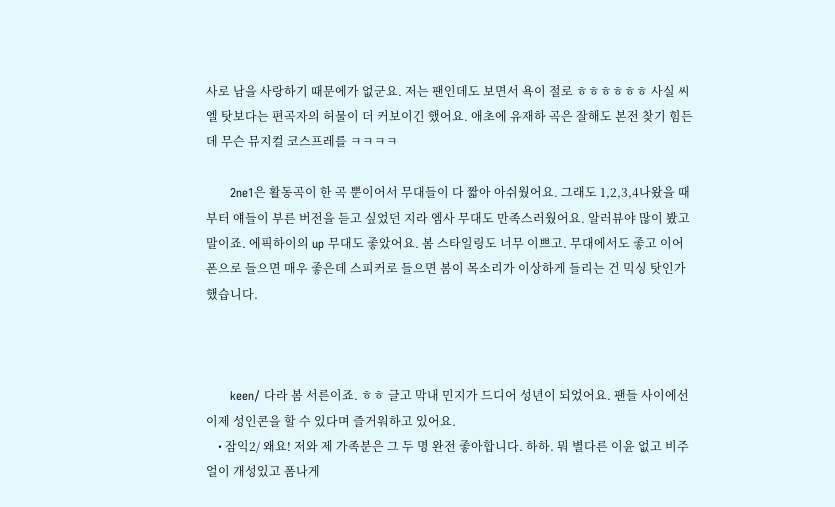사로 남을 사랑하기 때문에가 없군요. 저는 팬인데도 보면서 욕이 절로 ㅎㅎㅎㅎㅎㅎ 사실 씨엘 탓보다는 편곡자의 허물이 더 커보이긴 했어요. 애초에 유재하 곡은 잘해도 본전 찾기 힘든데 무슨 뮤지컬 코스프레를 ㅋㅋㅋㅋ

      2ne1은 활동곡이 한 곡 뿐이어서 무대들이 다 짧아 아쉬웠어요. 그래도 1,2,3,4나왔을 때 부터 얘들이 부른 버전을 듣고 싶었던 지라 엠사 무대도 만족스러웠어요. 알러뷰야 많이 봤고 말이죠. 에픽하이의 up 무대도 좋았어요. 봄 스타일링도 너무 이쁘고. 무대에서도 좋고 이어폰으로 들으면 매우 좋은데 스피커로 들으면 봄이 목소리가 이상하게 들리는 건 믹싱 탓인가 했습니다.



      keen/ 다라 봄 서른이죠. ㅎㅎ 글고 막내 민지가 드디어 성년이 되었어요. 팬들 사이에선 이제 성인콘을 할 수 있다며 즐거워하고 있어요.
    • 잠익2/ 왜요! 저와 제 가족분은 그 두 명 완전 좋아합니다. 하하. 뭐 별다른 이윤 없고 비주얼이 개성있고 폼나게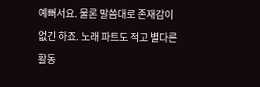예뻐서요. 물론 말씀대로 존재감이 없긴 하죠. 노래 파트도 적고 별다른 활동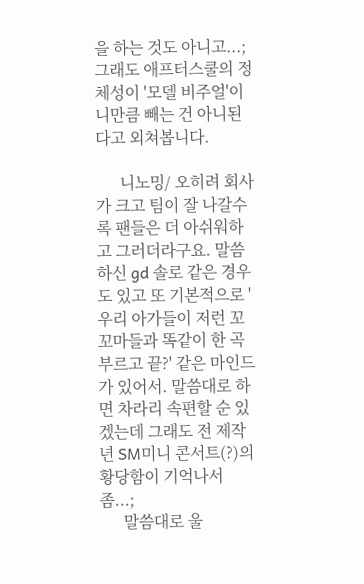을 하는 것도 아니고...; 그래도 애프터스쿨의 정체성이 '모델 비주얼'이니만큼 빼는 건 아니된다고 외쳐봅니다.

      니노밍/ 오히려 회사가 크고 팀이 잘 나갈수록 팬들은 더 아쉬워하고 그러더라구요. 말씀하신 gd 솔로 같은 경우도 있고 또 기본적으로 '우리 아가들이 저런 꼬꼬마들과 똑같이 한 곡 부르고 끝?' 같은 마인드가 있어서. 말씀대로 하면 차라리 속편할 순 있겠는데 그래도 전 제작년 SM미니 콘서트(?)의 황당함이 기억나서 좀...;
      말씀대로 울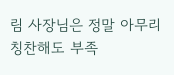림 사장님은 정말 아무리 칭찬해도 부족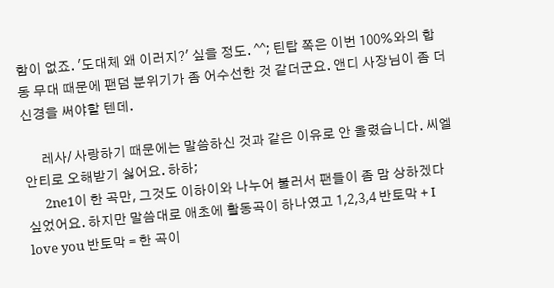함이 없죠. '도대체 왜 이러지?' 싶을 정도. ^^; 틴탑 쪽은 이번 100%와의 합동 무대 때문에 팬덤 분위기가 좀 어수선한 것 같더군요. 앤디 사장님이 좀 더 신경을 써야할 텐데.

      레사/ 사랑하기 때문에는 말씀하신 것과 같은 이유로 안 올렸습니다. 씨엘 안티로 오해받기 싫어요. 하하;
      2ne1이 한 곡만, 그것도 이하이와 나누어 불러서 팬들이 좀 맘 상하겠다 싶었어요. 하지만 말씀대로 애초에 활동곡이 하나였고 1,2,3,4 반토막 + I love you 반토막 = 한 곡이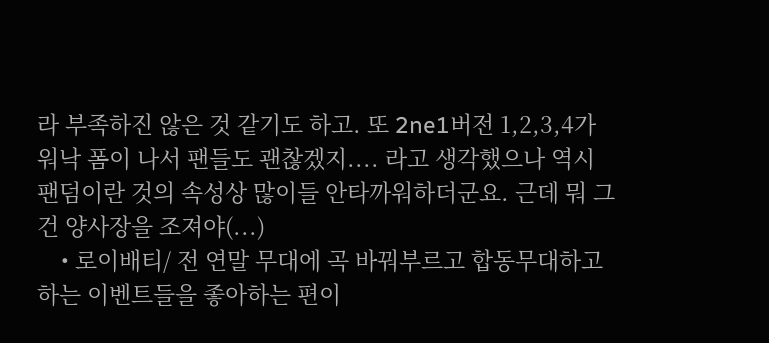라 부족하진 않은 것 같기도 하고. 또 2ne1버전 1,2,3,4가 워낙 폼이 나서 팬들도 괜찮겠지.... 라고 생각했으나 역시 팬덤이란 것의 속성상 많이들 안타까워하더군요. 근데 뭐 그건 양사장을 조져야(...)
    • 로이배티/ 전 연말 무대에 곡 바꿔부르고 합동무대하고 하는 이벤트들을 좋아하는 편이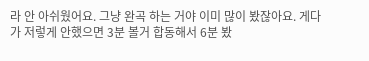라 안 아쉬웠어요. 그냥 완곡 하는 거야 이미 많이 봤잖아요. 게다가 저렇게 안했으면 3분 볼거 합동해서 6분 봤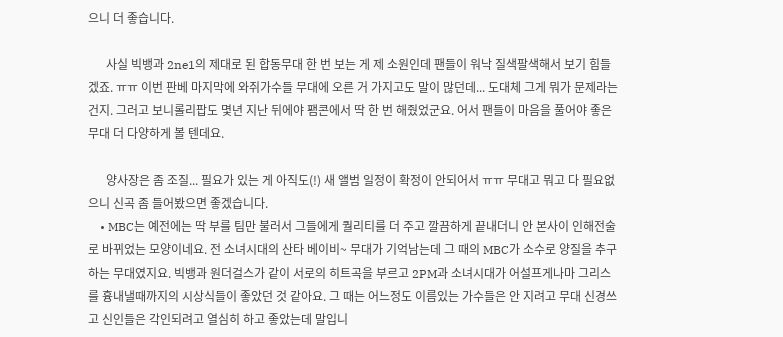으니 더 좋습니다.

      사실 빅뱅과 2ne1의 제대로 된 합동무대 한 번 보는 게 제 소원인데 팬들이 워낙 질색팔색해서 보기 힘들겠죠. ㅠㅠ 이번 판베 마지막에 와쥐가수들 무대에 오른 거 가지고도 말이 많던데... 도대체 그게 뭐가 문제라는 건지. 그러고 보니롤리팝도 몇년 지난 뒤에야 팸콘에서 딱 한 번 해줬었군요. 어서 팬들이 마음을 풀어야 좋은 무대 더 다양하게 볼 텐데요.

      양사장은 좀 조질... 필요가 있는 게 아직도(!) 새 앨범 일정이 확정이 안되어서 ㅠㅠ 무대고 뭐고 다 필요없으니 신곡 좀 들어봤으면 좋겠습니다.
    • MBC는 예전에는 딱 부를 팀만 불러서 그들에게 퀄리티를 더 주고 깔끔하게 끝내더니 안 본사이 인해전술로 바뀌었는 모양이네요. 전 소녀시대의 산타 베이비~ 무대가 기억남는데 그 때의 MBC가 소수로 양질을 추구하는 무대였지요. 빅뱅과 원더걸스가 같이 서로의 히트곡을 부르고 2PM과 소녀시대가 어설프게나마 그리스를 흉내낼때까지의 시상식들이 좋았던 것 같아요. 그 때는 어느정도 이름있는 가수들은 안 지려고 무대 신경쓰고 신인들은 각인되려고 열심히 하고 좋았는데 말입니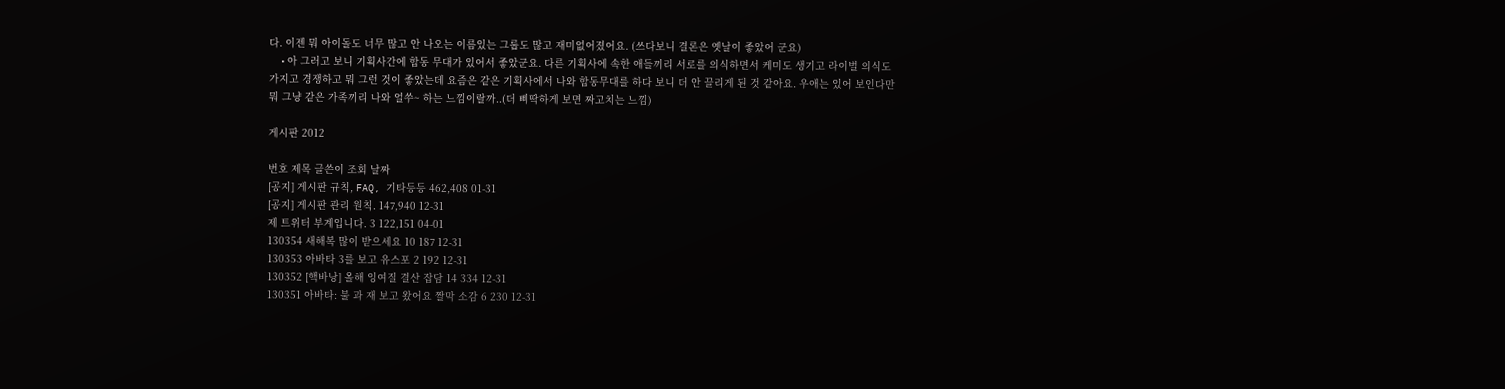다. 이젠 뭐 아이돌도 너무 많고 안 나오는 이름있는 그룹도 많고 재미없어졌어요. (쓰다보니 결론은 옛날이 좋았어 군요)
    • 아 그러고 보니 기획사간에 합동 무대가 있어서 좋았군요. 다른 기획사에 속한 애들끼리 서로를 의식하면서 케미도 생기고 라이벌 의식도 가지고 경쟁하고 뭐 그런 것이 좋았는데 요즘은 같은 기획사에서 나와 합동무대를 하다 보니 더 안 끌리게 된 것 같아요. 우애는 있어 보인다만 뭐 그냥 같은 가족끼리 나와 얼쑤~ 하는 느낌이랄까..(더 삐딱하게 보면 짜고치는 느낌)

게시판 2012

번호 제목 글쓴이 조회 날짜
[공지] 게시판 규칙, FAQ, 기타등등 462,408 01-31
[공지] 게시판 관리 원칙. 147,940 12-31
제 트위터 부계입니다. 3 122,151 04-01
130354 새해복 많이 받으세요 10 187 12-31
130353 아바타 3를 보고 유스포 2 192 12-31
130352 [핵바낭] 올해 잉여질 결산 잡담 14 334 12-31
130351 아바타: 불 과 재 보고 왔어요 짤막 소감 6 230 12-31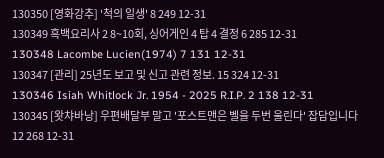130350 [영화강추] '척의 일생' 8 249 12-31
130349 흑백요리사 2 8~10회, 싱어게인 4 탑 4 결정 6 285 12-31
130348 Lacombe Lucien(1974) 7 131 12-31
130347 [관리] 25년도 보고 및 신고 관련 정보. 15 324 12-31
130346 Isiah Whitlock Jr. 1954 - 2025 R.I.P. 2 138 12-31
130345 [왓챠바낭] 우편배달부 말고 '포스트맨은 벨을 두번 울린다' 잡담입니다 12 268 12-31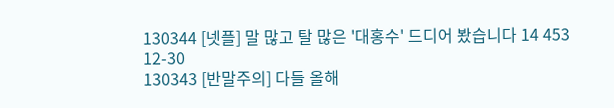130344 [넷플] 말 많고 탈 많은 '대홍수' 드디어 봤습니다 14 453 12-30
130343 [반말주의] 다들 올해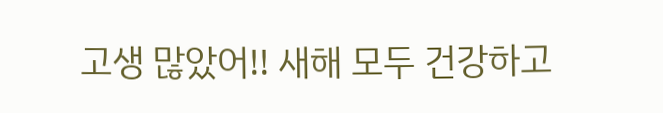고생 많았어!! 새해 모두 건강하고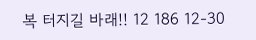복 터지길 바래!! 12 186 12-30